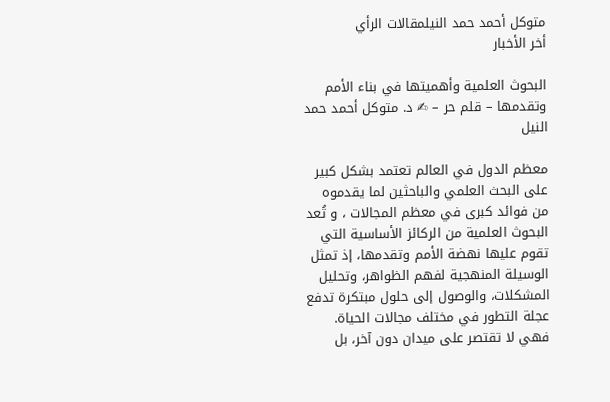متوكل أحمد حمد النيلمقالات الرأي
أخر الأخبار

البحوث العلمية وأهميتها في بناء الأمم وتقدمها – قلم حر – ✍ د. متوكل أحمد حمد النيل

معظم الدول في العالم تعتمد بشكل كبير على البحث العلمي والباحثين لما يقدموه من فوائد كبرى في معظم المجالات ، و تُعد البحوث العلمية من الركائز الأساسية التي تقوم عليها نهضة الأمم وتقدمها، إذ تمثل الوسيلة المنهجية لفهم الظواهر، وتحليل المشكلات، والوصول إلى حلول مبتكرة تدفع عجلة التطور في مختلف مجالات الحياة. فهي لا تقتصر على ميدان دون آخر، بل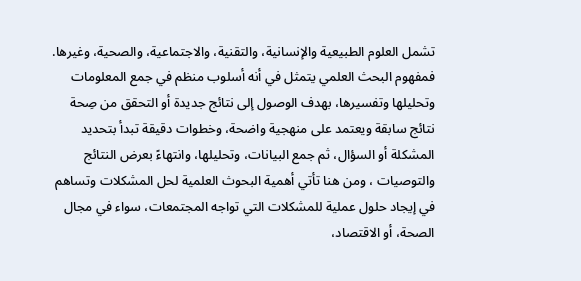تشمل العلوم الطبيعية والإنسانية، والتقنية، والاجتماعية، والصحية، وغيرها. فمفهوم البحث العلمي يتمثل في أنه أسلوب منظم في جمع المعلومات وتحليلها وتفسيرها، بهدف الوصول إلى نتائج جديدة أو التحقق من صِحة نتائج سابقة ويعتمد على منهجية واضحة، وخطوات دقيقة تبدأ بتحديد المشكلة أو السؤال، ثم جمع البيانات، وتحليلها، وانتهاءً بعرض النتائج والتوصيات ، ومن هنا تأتي أهمية البحوث العلمية لحل المشكلات وتساهم في إيجاد حلول عملية للمشكلات التي تواجه المجتمعات، سواء في مجال الصحة، أو الاقتصاد،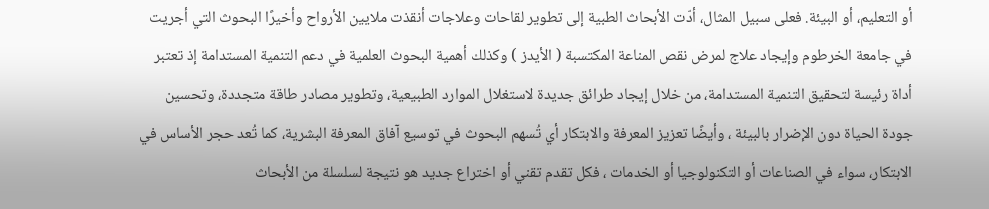أو التعليم، أو البيئة. فعلى سبيل المثال، أدّت الأبحاث الطبية إلى تطوير لقاحات وعلاجات أنقذت ملايين الأرواح وأخيرًا البحوث التي أجريت في جامعة الخرطوم وإيجاد علاج لمرض نقص المناعة المكتسبة ( الأيدز ) وكذلك أهمية البحوث العلمية في دعم التنمية المستدامة إذ تعتبر أداة رئيسة لتحقيق التنمية المستدامة، من خلال إيجاد طرائق جديدة لاستغلال الموارد الطبيعية، وتطوير مصادر طاقة متجددة، وتحسين جودة الحياة دون الإضرار بالبيئة ، وأيضًا تعزيز المعرفة والابتكار أي تُسهم البحوث في توسيع آفاق المعرفة البشرية، كما تُعد حجر الأساس في الابتكار، سواء في الصناعات أو التكنولوجيا أو الخدمات ، فكل تقدم تقني أو اختراع جديد هو نتيجة لسلسلة من الأبحاث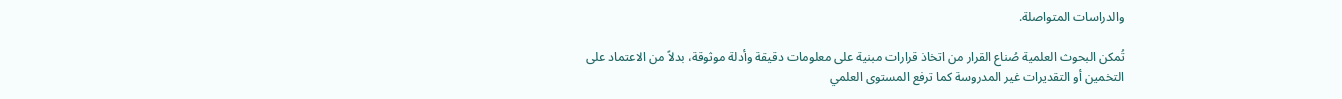والدراسات المتواصلة.

تُمكن البحوث العلمية صُناع القرار من اتخاذ قرارات مبنية على معلومات دقيقة وأدلة موثوقة، بدلاً من الاعتماد على التخمين أو التقديرات غير المدروسة كما ترفع المستوى العلمي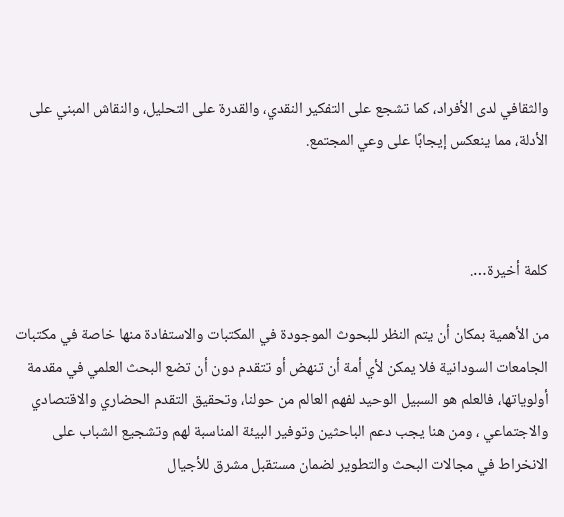والثقافي لدى الأفراد، كما تشجع على التفكير النقدي، والقدرة على التحليل، والنقاش المبني على الأدلة، مما ينعكس إيجابًا على وعي المجتمع.



كلمة أخيرة….

من الأهمية بمكان أن يتم النظر للبحوث الموجودة في المكتبات والاستفادة منها خاصة في مكتبات الجامعات السودانية فلا يمكن لأي أمة أن تنهض أو تتقدم دون أن تضع البحث العلمي في مقدمة أولوياتها، فالعلم هو السبيل الوحيد لفهم العالم من حولنا، وتحقيق التقدم الحضاري والاقتصادي والاجتماعي ، ومن هنا يجب دعم الباحثين وتوفير البيئة المناسبة لهم وتشجيع الشباب على الانخراط في مجالات البحث والتطوير لضمان مستقبل مشرق للأجيال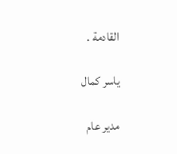القادمة .

ياسر كمال

مدير عام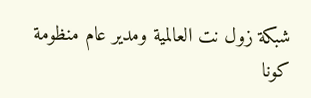شبكة زول نت العالمية ومدير عام منظومة كونا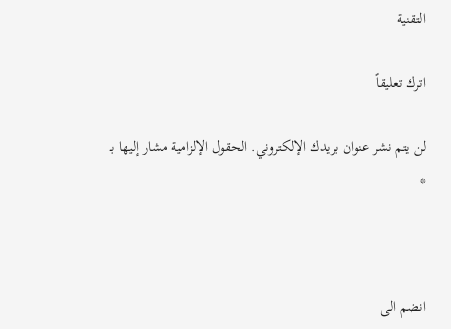التقنية

اترك تعليقاً

لن يتم نشر عنوان بريدك الإلكتروني. الحقول الإلزامية مشار إليها بـ *



انضم الى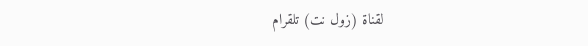لقناة (زول نت) تلقرام